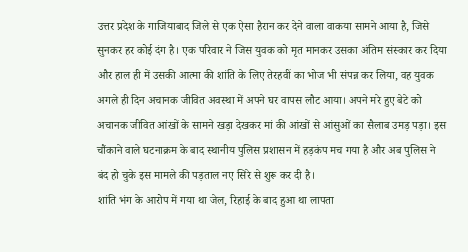उत्तर प्रदेश के गाजियाबाद जिले से एक ऐसा हैरान कर देने वाला वाकया सामने आया है, जिसे सुनकर हर कोई दंग है। एक परिवार ने जिस युवक को मृत मानकर उसका अंतिम संस्कार कर दिया और हाल ही में उसकी आत्मा की शांति के लिए तेरहवीं का भोज भी संपन्न कर लिया, वह युवक अगले ही दिन अचानक जीवित अवस्था में अपने घर वापस लौट आया। अपने मरे हुए बेटे को अचानक जीवित आंखों के सामने खड़ा देखकर मां की आंखों से आंसुओं का सैलाब उमड़ पड़ा। इस चौंकाने वाले घटनाक्रम के बाद स्थानीय पुलिस प्रशासन में हड़कंप मच गया है और अब पुलिस ने बंद हो चुके इस मामले की पड़ताल नए सिरे से शुरू कर दी है।
शांति भंग के आरोप में गया था जेल, रिहाई के बाद हुआ था लापता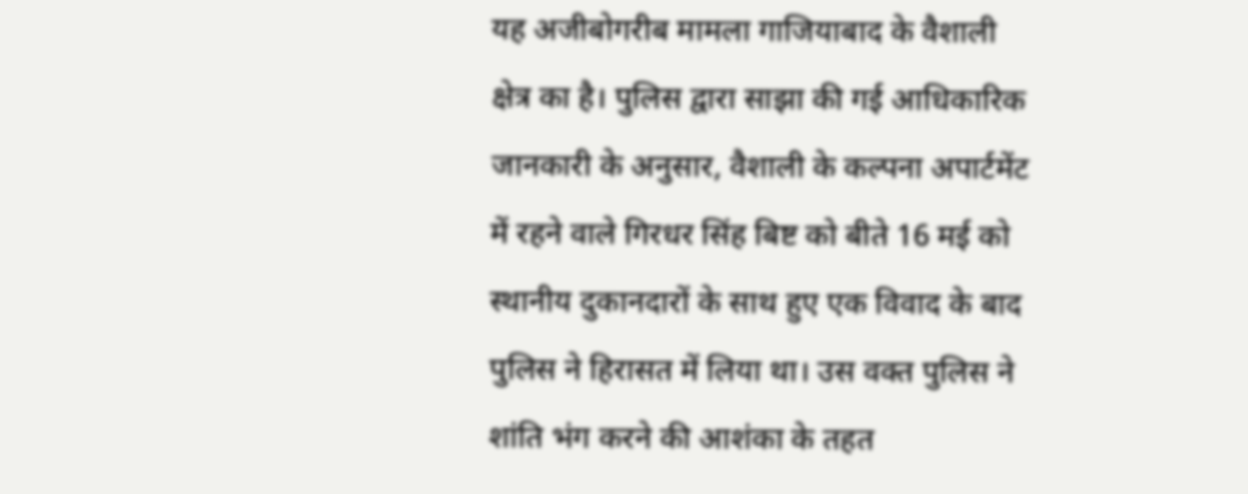यह अजीबोगरीब मामला गाजियाबाद के वैशाली क्षेत्र का है। पुलिस द्वारा साझा की गई आधिकारिक जानकारी के अनुसार, वैशाली के कल्पना अपार्टमेंट में रहने वाले गिरधर सिंह बिष्ट को बीते 16 मई को स्थानीय दुकानदारों के साथ हुए एक विवाद के बाद पुलिस ने हिरासत में लिया था। उस वक्त पुलिस ने शांति भंग करने की आशंका के तहत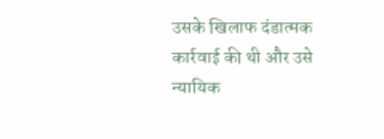उसके खिलाफ दंडात्मक कार्रवाई की थी और उसे न्यायिक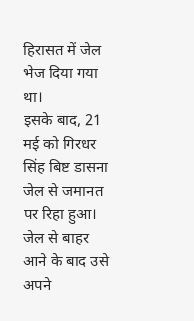हिरासत में जेल भेज दिया गया था।
इसके बाद, 21 मई को गिरधर सिंह बिष्ट डासना जेल से जमानत पर रिहा हुआ। जेल से बाहर आने के बाद उसे अपने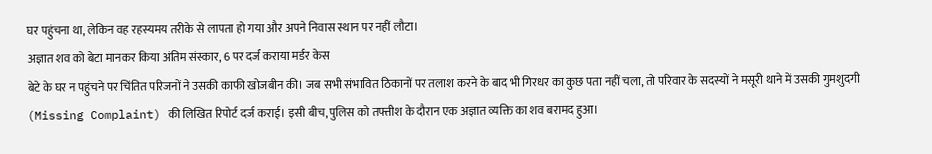घर पहुंचना था, लेकिन वह रहस्यमय तरीके से लापता हो गया और अपने निवास स्थान पर नहीं लौटा।
अज्ञात शव को बेटा मानकर किया अंतिम संस्कार, 6 पर दर्ज कराया मर्डर केस
बेटे के घर न पहुंचने पर चिंतित परिजनों ने उसकी काफी खोजबीन की। जब सभी संभावित ठिकानों पर तलाश करने के बाद भी गिरधर का कुछ पता नहीं चला, तो परिवार के सदस्यों ने मसूरी थाने में उसकी गुमशुदगी (Missing Complaint) की लिखित रिपोर्ट दर्ज कराई। इसी बीच, पुलिस को तफ्तीश के दौरान एक अज्ञात व्यक्ति का शव बरामद हुआ।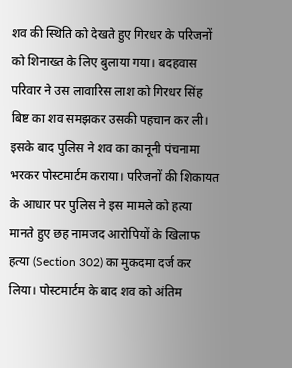शव की स्थिति को देखते हुए गिरधर के परिजनों को शिनाख्त के लिए बुलाया गया। बदहवास परिवार ने उस लावारिस लाश को गिरधर सिंह बिष्ट का शव समझकर उसकी पहचान कर ली। इसके बाद पुलिस ने शव का कानूनी पंचनामा भरकर पोस्टमार्टम कराया। परिजनों की शिकायत के आधार पर पुलिस ने इस मामले को हत्या मानते हुए छह नामजद आरोपियों के खिलाफ हत्या (Section 302) का मुकदमा दर्ज कर लिया। पोस्टमार्टम के बाद शव को अंतिम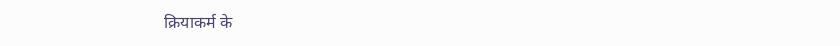क्रियाकर्म के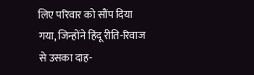लिए परिवार को सौंप दिया गया, जिन्होंने हिंदू रीति-रिवाज से उसका दाह-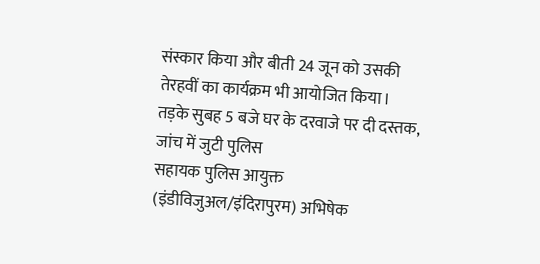संस्कार किया और बीती 24 जून को उसकी तेरहवीं का कार्यक्रम भी आयोजित किया।
तड़के सुबह 5 बजे घर के दरवाजे पर दी दस्तक, जांच में जुटी पुलिस
सहायक पुलिस आयुक्त (इंडीविजुअल/इंदिरापुरम) अभिषेक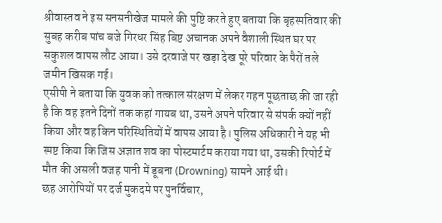श्रीवास्तव ने इस सनसनीखेज मामले की पुष्टि करते हुए बताया कि बृहस्पतिवार की सुबह करीब पांच बजे गिरधर सिंह बिष्ट अचानक अपने वैशाली स्थित घर पर सकुशल वापस लौट आया। उसे दरवाजे पर खड़ा देख पूरे परिवार के पैरों तले जमीन खिसक गई।
एसीपी ने बताया कि युवक को तत्काल संरक्षण में लेकर गहन पूछताछ की जा रही है कि वह इतने दिनों तक कहां गायब था, उसने अपने परिवार से संपर्क क्यों नहीं किया और वह किन परिस्थितियों में वापस आया है। पुलिस अधिकारी ने यह भी स्पष्ट किया कि जिस अज्ञात शव का पोस्टमार्टम कराया गया था, उसकी रिपोर्ट में मौत की असली वजह पानी में डूबना (Drowning) सामने आई थी।
छह आरोपियों पर दर्ज मुकदमे पर पुनर्विचार,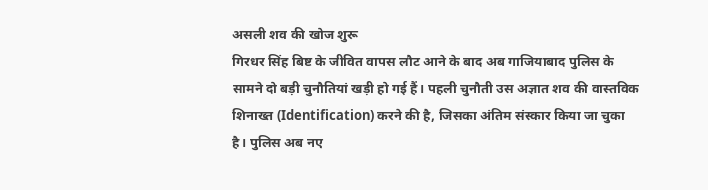असली शव की खोज शुरू
गिरधर सिंह बिष्ट के जीवित वापस लौट आने के बाद अब गाजियाबाद पुलिस के सामने दो बड़ी चुनौतियां खड़ी हो गई हैं। पहली चुनौती उस अज्ञात शव की वास्तविक शिनाख्त (Identification) करने की है, जिसका अंतिम संस्कार किया जा चुका है। पुलिस अब नए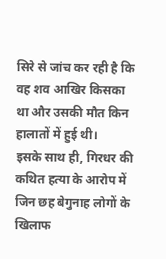सिरे से जांच कर रही है कि वह शव आखिर किसका था और उसकी मौत किन हालातों में हुई थी।
इसके साथ ही, गिरधर की कथित हत्या के आरोप में जिन छह बेगुनाह लोगों के खिलाफ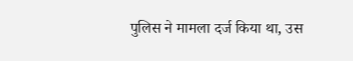पुलिस ने मामला दर्ज किया था, उस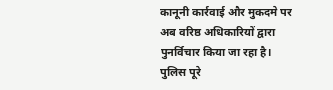कानूनी कार्रवाई और मुकदमे पर अब वरिष्ठ अधिकारियों द्वारा पुनर्विचार किया जा रहा है। पुलिस पूरे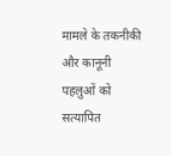मामले के तकनीकी और कानूनी पहलुओं को सत्यापित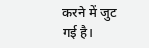करने में जुट गई है।